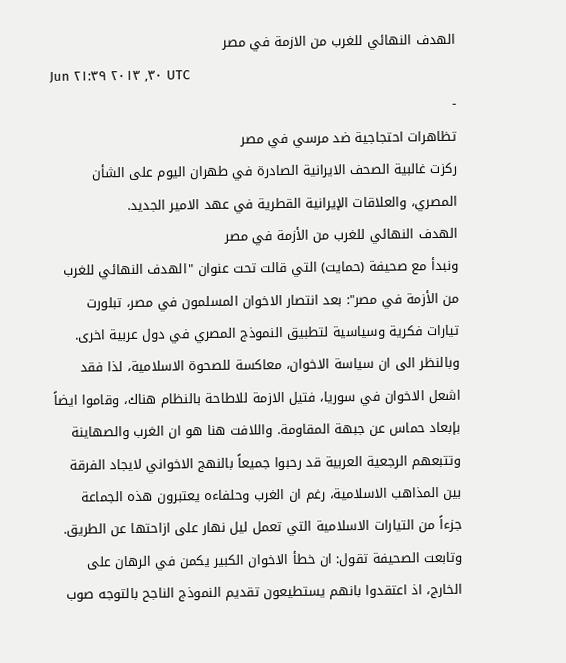الهدف النهائي للغرب من الازمة في مصر
Jun ٣٠, ٢٠١٣ ٢١:٣٩ UTC
-
تظاهرات احتجاجية ضد مرسي في مصر
ركزت غالبية الصحف الايرانية الصادرة في طهران اليوم على الشأن المصري، والعلاقات الإيرانية القطرية في عهد الامير الجديد.
الهدف النهائي للغرب من الأزمة في مصر
ونبدأ مع صحيفة (حمايت) التي قالت تحت عنوان "الهدف النهائي للغرب من الأزمة في مصر": بعد انتصار الاخوان المسلمون في مصر، تبلورت تيارات فكرية وسياسية لتطبيق النموذج المصري في دول عربية اخرى. وبالنظر الى ان سياسة الاخوان، معاكسة للصحوة الاسلامية، لذا فقد اشعل الاخوان في سوريا، فتيل الازمة للاطاحة بالنظام هناك، وقاموا ايضاً بإبعاد حماس عن جبهة المقاومة. واللافت هنا هو ان الغرب والصهاينة وتتبعهم الرجعية العربية قد رحبوا جميعاً بالنهج الاخواني لايجاد الفرقة بين المذاهب الاسلامية، رغم ان الغرب وحلفاءه يعتبرون هذه الجماعة جزءاً من التيارات الاسلامية التي تعمل ليل نهار على ازاحتها عن الطريق.
وتابعت الصحيفة تقول: ان خطأ الاخوان الكبير يكمن في الرهان على الخارج، اذ اعتقدوا بانهم يستطيعون تقديم النموذج الناجح بالتوجه صوب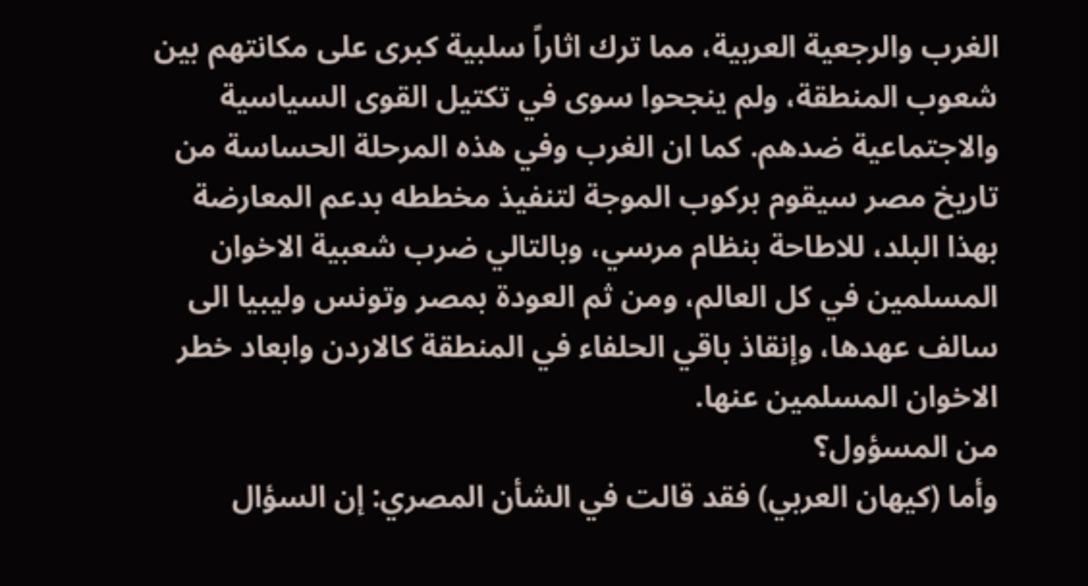الغرب والرجعية العربية، مما ترك اثاراً سلبية كبرى على مكانتهم بين شعوب المنطقة، ولم ينجحوا سوى في تكتيل القوى السياسية والاجتماعية ضدهم. كما ان الغرب وفي هذه المرحلة الحساسة من تاريخ مصر سيقوم بركوب الموجة لتنفيذ مخططه بدعم المعارضة بهذا البلد، للاطاحة بنظام مرسي، وبالتالي ضرب شعبية الاخوان المسلمين في كل العالم، ومن ثم العودة بمصر وتونس وليبيا الى سالف عهدها، وإنقاذ باقي الحلفاء في المنطقة كالاردن وابعاد خطر الاخوان المسلمين عنها.
من المسؤول؟
وأما (كيهان العربي) فقد قالت في الشأن المصري: إن السؤال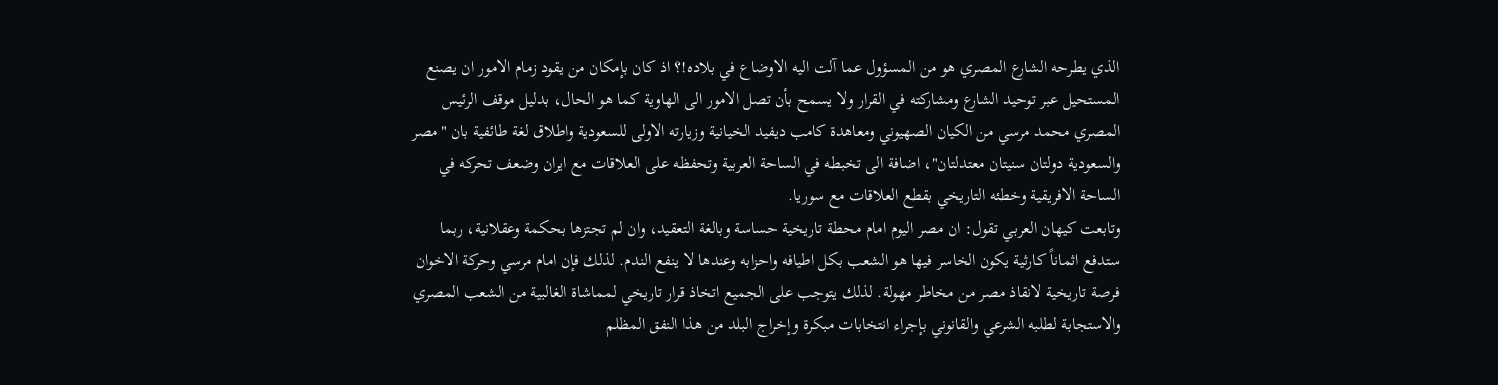الذي يطرحه الشارع المصري هو من المسؤول عما آلت اليه الاوضاع في بلاده!؟ اذ كان بإمكان من يقود زمام الامور ان يصنع المستحيل عبر توحيد الشارع ومشاركته في القرار ولا يسمح بأن تصل الامور الى الهاوية كما هو الحال، بدليل موقف الرئيس المصري محمد مرسي من الكيان الصهيوني ومعاهدة كامب ديفيد الخيانية وزيارته الاولى للسعودية واطلاق لغة طائفية بان "مصر والسعودية دولتان سنيتان معتدلتان"، اضافة الى تخبطه في الساحة العربية وتحفظه على العلاقات مع ايران وضعف تحركه في الساحة الافريقية وخطئه التاريخي بقطع العلاقات مع سوريا.
وتابعت كيهان العربي تقول: ان مصر اليوم امام محطة تاريخية حساسة وبالغة التعقيد، وان لم تجتزها بحكمة وعقلانية، ربما ستدفع اثماناً كارثية يكون الخاسر فيها هو الشعب بكل اطيافه واحزابه وعندها لا ينفع الندم. لذلك فإن امام مرسي وحركة الاخوان فرصة تاريخية لانقاذ مصر من مخاطر مهولة. لذلك يتوجب على الجميع اتخاذ قرار تاريخي لمماشاة الغالبية من الشعب المصري والاستجابة لطلبه الشرعي والقانوني بإجراء انتخابات مبكرة وإخراج البلد من هذا النفق المظلم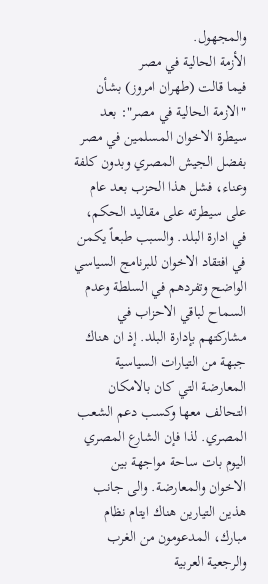والمجهول.
الأزمة الحالية في مصر
فيما قالت (طهران امروز) بشأن "الازمة الحالية في مصر": بعد سيطرة الاخوان المسلمين في مصر بفضل الجيش المصري وبدون كلفة وعناء، فشل هذا الحزب بعد عام على سيطرته على مقاليد الحكم، في ادارة البلد. والسبب طبعاً يكمن في افتقاد الاخوان للبرنامج السياسي الواضح وتفردهم في السلطة وعدم السماح لباقي الاحزاب في مشاركتهم بإدارة البلد. إذ ان هناك جبهة من التيارات السياسية المعارضة التي كان بالامكان التحالف معها وكسب دعم الشعب المصري. لذا فإن الشارع المصري اليوم بات ساحة مواجهة بين الاخوان والمعارضة. والى جانب هذين التيارين هناك ايتام نظام مبارك، المدعومون من الغرب والرجعية العربية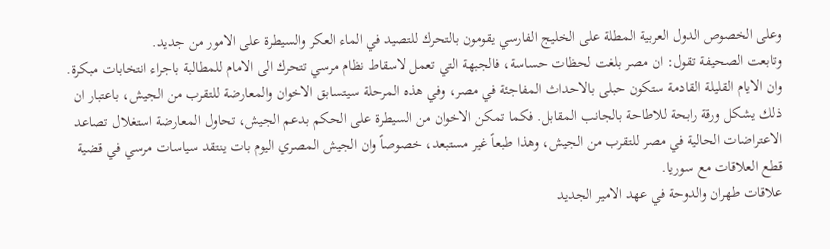وعلى الخصوص الدول العربية المطلة على الخليج الفارسي يقومون بالتحرك للتصيد في الماء العكر والسيطرة على الامور من جديد.
وتابعت الصحيفة تقول: ان مصر بلغت لحظات حساسة، فالجبهة التي تعمل لاسقاط نظام مرسي تتحرك الى الامام للمطالبة باجراء انتخابات مبكرة. وان الايام القليلة القادمة ستكون حبلى بالاحداث المفاجئة في مصر، وفي هذه المرحلة سيتسابق الاخوان والمعارضة للتقرب من الجيش، باعتبار ان ذلك يشكل ورقة رابحة للاطاحة بالجانب المقابل. فكما تمكن الاخوان من السيطرة على الحكم بدعم الجيش، تحاول المعارضة استغلال تصاعد الاعتراضات الحالية في مصر للتقرب من الجيش، وهذا طبعاً غير مستبعد، خصوصاً وان الجيش المصري اليوم بات ينتقد سياسات مرسي في قضية قطع العلاقات مع سوريا.
علاقات طهران والدوحة في عهد الامير الجديد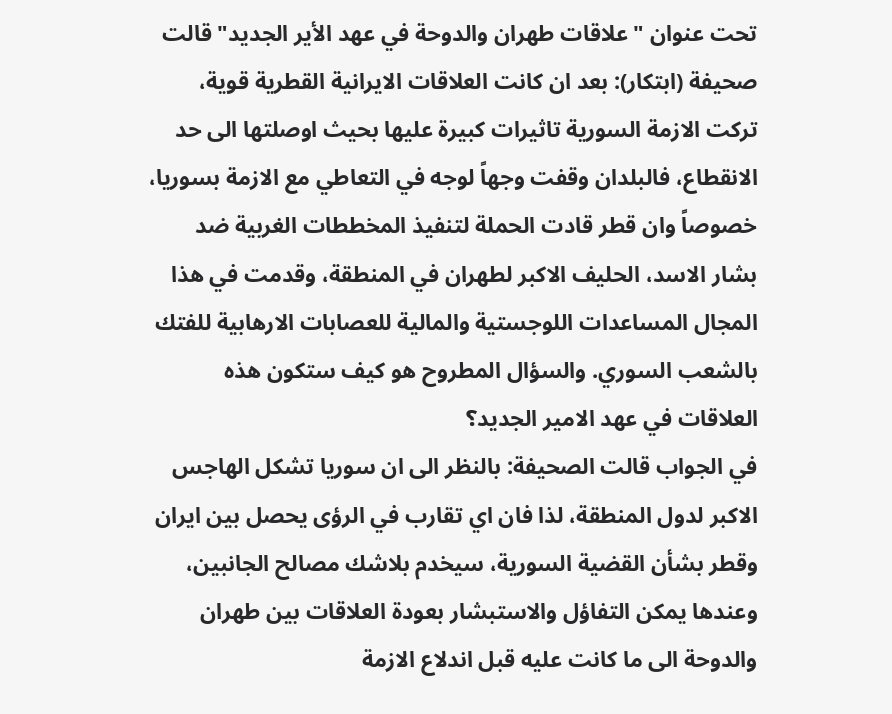تحت عنوان "علاقات طهران والدوحة في عهد الأير الجديد" قالت صحيفة (ابتكار): بعد ان كانت العلاقات الايرانية القطرية قوية، تركت الازمة السورية تاثيرات كبيرة عليها بحيث اوصلتها الى حد الانقطاع، فالبلدان وقفت وجهاً لوجه في التعاطي مع الازمة بسوريا، خصوصاً وان قطر قادت الحملة لتنفيذ المخططات الغربية ضد بشار الاسد، الحليف الاكبر لطهران في المنطقة، وقدمت في هذا المجال المساعدات اللوجستية والمالية للعصابات الارهابية للفتك بالشعب السوري. والسؤال المطروح هو كيف ستكون هذه العلاقات في عهد الامير الجديد؟
في الجواب قالت الصحيفة: بالنظر الى ان سوريا تشكل الهاجس الاكبر لدول المنطقة، لذا فان اي تقارب في الرؤى يحصل بين ايران وقطر بشأن القضية السورية، سيخدم بلاشك مصالح الجانبين، وعندها يمكن التفاؤل والاستبشار بعودة العلاقات بين طهران والدوحة الى ما كانت عليه قبل اندلاع الازمة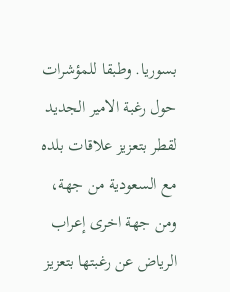بسوريا. وطبقا للمؤشرات حول رغبة الامير الجديد لقطر بتعزيز علاقات بلده مع السعودية من جهة، ومن جهة اخرى إعراب الرياض عن رغبتها بتعزيز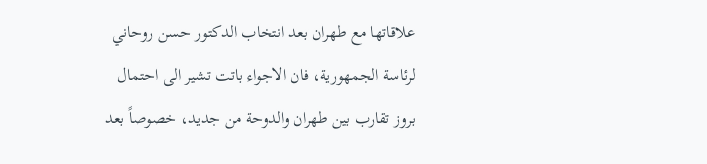علاقاتها مع طهران بعد انتخاب الدكتور حسن روحاني لرئاسة الجمهورية، فان الاجواء باتت تشير الى احتمال بروز تقارب بين طهران والدوحة من جديد، خصوصاً بعد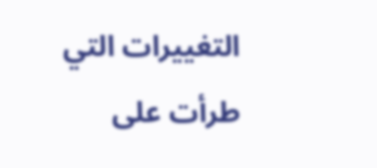التغييرات التي طرأت على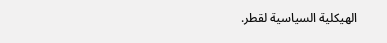الهيكلية السياسية لقطر.